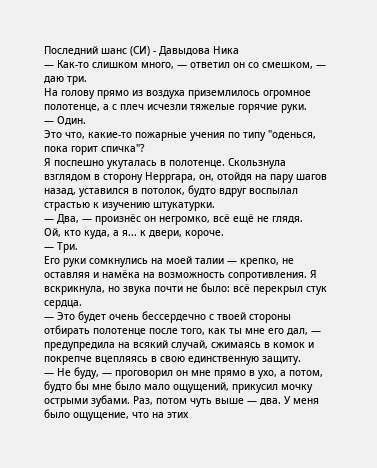Последний шанс (СИ) - Давыдова Ника
— Как-то слишком много, — ответил он со смешком, — даю три.
На голову прямо из воздуха приземлилось огромное полотенце, а с плеч исчезли тяжелые горячие руки.
— Один.
Это что, какие-то пожарные учения по типу "оденься, пока горит спичка"?
Я поспешно укуталась в полотенце. Скользнула взглядом в сторону Нерргара, он, отойдя на пару шагов назад, уставился в потолок, будто вдруг воспылал страстью к изучению штукатурки.
— Два, — произнёс он негромко, всё ещё не глядя.
Ой, кто куда, а я... к двери, короче.
— Три.
Его руки сомкнулись на моей талии — крепко, не оставляя и намёка на возможность сопротивления. Я вскрикнула, но звука почти не было: всё перекрыл стук сердца.
— Это будет очень бессердечно с твоей стороны отбирать полотенце после того, как ты мне его дал, — предупредила на всякий случай, сжимаясь в комок и покрепче вцепляясь в свою единственную защиту.
— Не буду, — проговорил он мне прямо в ухо, а потом, будто бы мне было мало ощущений, прикусил мочку острыми зубами. Раз, потом чуть выше — два. У меня было ощущение, что на этих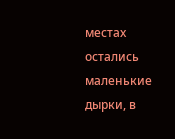местах остались маленькие дырки, в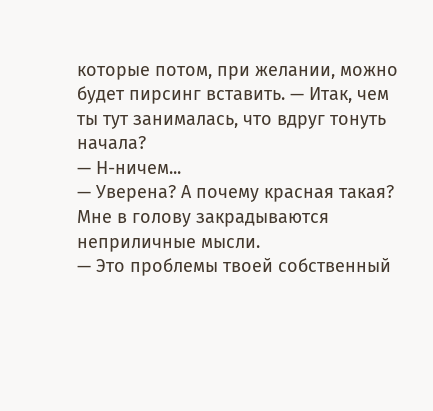которые потом, при желании, можно будет пирсинг вставить. — Итак, чем ты тут занималась, что вдруг тонуть начала?
— Н-ничем...
— Уверена? А почему красная такая? Мне в голову закрадываются неприличные мысли.
— Это проблемы твоей собственный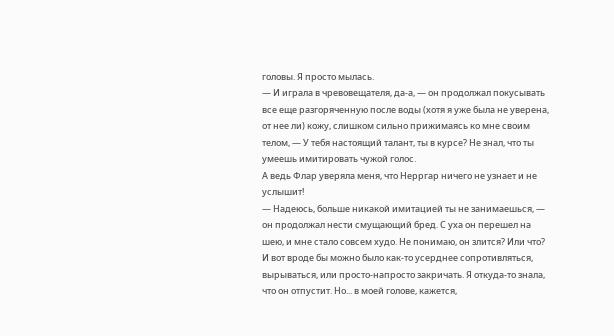головы. Я просто мылась.
— И играла в чревовещателя, да-а, — он продолжал покусывать все еще разгоряченную после воды (хотя я уже была не уверена, от нее ли) кожу, слишком сильно прижимаясь ко мне своим телом, — У тебя настоящий талант, ты в курсе? Не знал, что ты умеешь имитировать чужой голос.
А ведь Флар уверяла меня, что Нерргар ничего не узнает и не услышит!
— Надеюсь, больше никакой имитацией ты не занимаешься, — он продолжал нести смущающий бред. С уха он перешел на шею, и мне стало совсем худо. Не понимаю, он злится? Или что?
И вот вроде бы можно было как-то усерднее сопротивляться, вырываться, или просто-напросто закричать. Я откуда-то знала, что он отпустит. Но... в моей голове, кажется,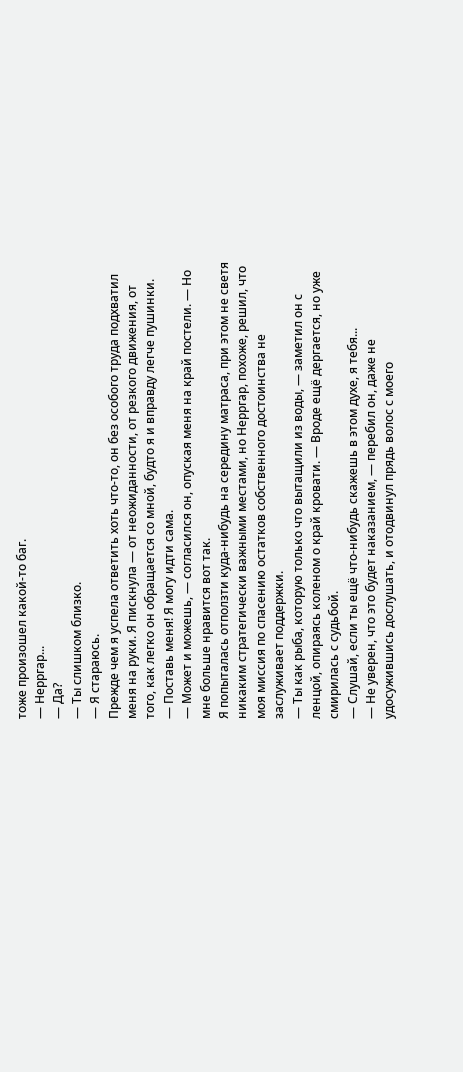тоже произошел какой-то баг.
— Нерргар...
— Да?
— Ты слишком близко.
— Я стараюсь.
Прежде чем я успела ответить хоть что-то, он без особого труда подхватил меня на руки. Я пискнула — от неожиданности, от резкого движения, от того, как легко он обращается со мной, будто я и вправду легче пушинки.
— Поставь меня! Я могу идти сама.
— Может и можешь, — согласился он, опуская меня на край постели. — Но мне больше нравится вот так.
Я попыталась отползти куда-нибудь на середину матраса, при этом не светя никаким стратегически важными местами, но Нерргар, похоже, решил, что моя миссия по спасению остатков собственного достоинства не заслуживает поддержки.
— Ты как рыба, которую только что вытащили из воды, — заметил он с ленцой, опираясь коленом о край кровати. — Вроде ещё дергается, но уже смирилась с судьбой.
— Слушай, если ты ещё что-нибудь скажешь в этом духе, я тебя...
— Не уверен, что это будет наказанием, — перебил он, даже не удосужившись дослушать, и отодвинул прядь волос с моего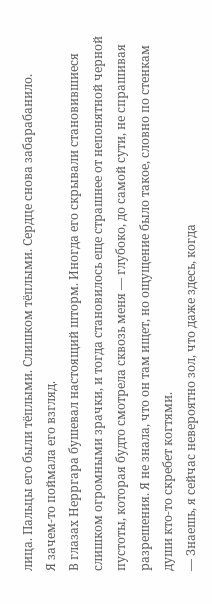лица. Пальцы его были тёплыми. Слишком тёплыми. Сердце снова забарабанило.
Я зачем-то поймала его взгляд.
В глазах Нерргара бушевал настоящий шторм. Иногда его скрывали становившиеся слишком огромными зрачки, и тогда становилось еще страшнее от непонятной черной пустоты, которая будто смотрела сквозь меня — глубоко, до самой сути, не спрашивая разрешения. Я не знала, что он там ищет, но ощущение было такое, словно по стенкам души кто-то скребет когтями.
— Знаешь, я сейчас невероятно зол, что даже здесь, когда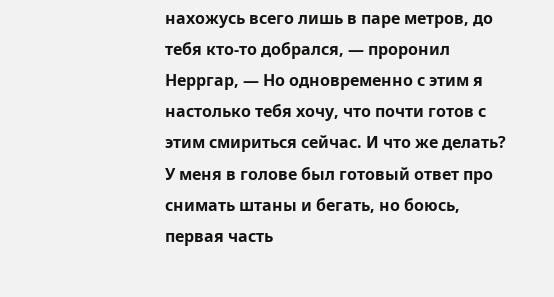нахожусь всего лишь в паре метров, до тебя кто-то добрался, — проронил Нерргар, — Но одновременно с этим я настолько тебя хочу, что почти готов с этим смириться сейчас. И что же делать?
У меня в голове был готовый ответ про снимать штаны и бегать, но боюсь, первая часть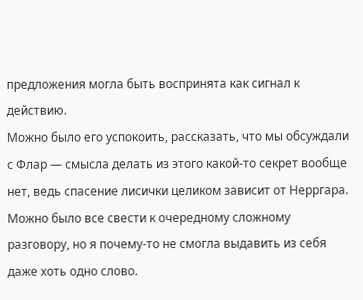предложения могла быть воспринята как сигнал к действию.
Можно было его успокоить, рассказать, что мы обсуждали с Флар — смысла делать из этого какой-то секрет вообще нет, ведь спасение лисички целиком зависит от Нерргара. Можно было все свести к очередному сложному разговору, но я почему-то не смогла выдавить из себя даже хоть одно слово.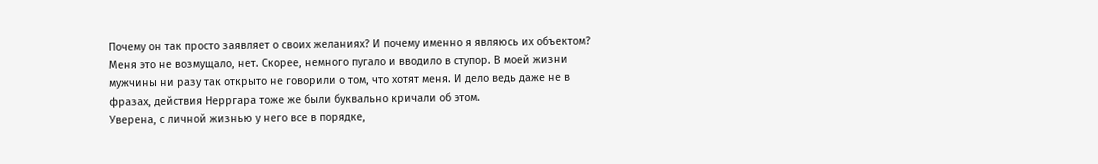Почему он так просто заявляет о своих желаниях? И почему именно я являюсь их объектом?
Меня это не возмущало, нет. Скорее, немного пугало и вводило в ступор. В моей жизни мужчины ни разу так открыто не говорили о том, что хотят меня. И дело ведь даже не в фразах, действия Нерргара тоже же были буквально кричали об этом.
Уверена, с личной жизнью у него все в порядке,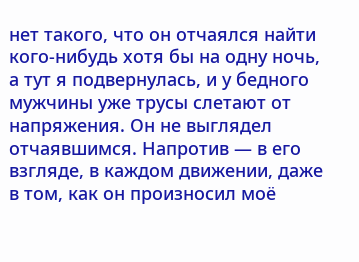нет такого, что он отчаялся найти кого-нибудь хотя бы на одну ночь, а тут я подвернулась, и у бедного мужчины уже трусы слетают от напряжения. Он не выглядел отчаявшимся. Напротив — в его взгляде, в каждом движении, даже в том, как он произносил моё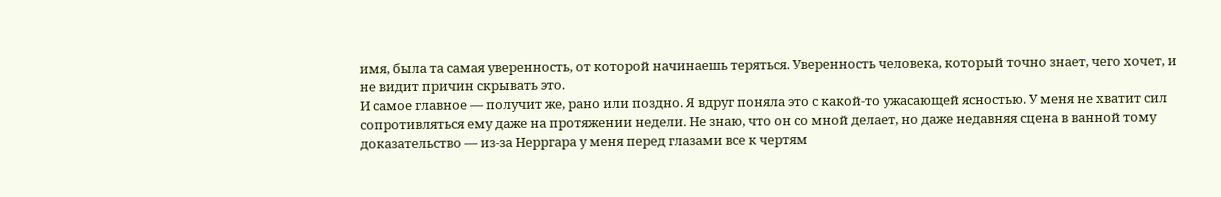имя, была та самая уверенность, от которой начинаешь теряться. Уверенность человека, который точно знает, чего хочет, и не видит причин скрывать это.
И самое главное — получит же, рано или поздно. Я вдруг поняла это с какой-то ужасающей ясностью. У меня не хватит сил сопротивляться ему даже на протяжении недели. Не знаю, что он со мной делает, но даже недавняя сцена в ванной тому доказательство — из-за Нерргара у меня перед глазами все к чертям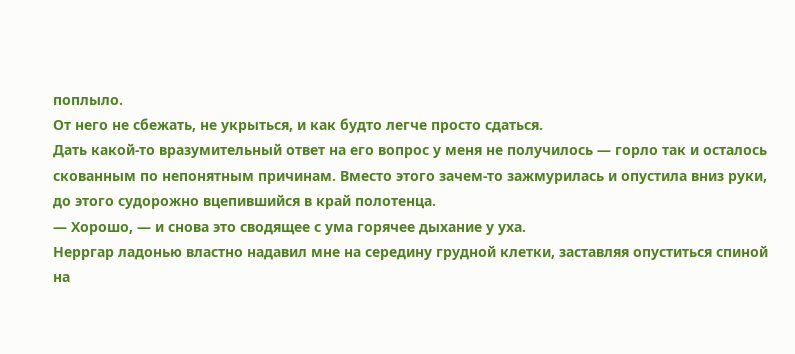поплыло.
От него не сбежать, не укрыться, и как будто легче просто сдаться.
Дать какой-то вразумительный ответ на его вопрос у меня не получилось — горло так и осталось скованным по непонятным причинам. Вместо этого зачем-то зажмурилась и опустила вниз руки, до этого судорожно вцепившийся в край полотенца.
— Хорошо, — и снова это сводящее с ума горячее дыхание у уха.
Нерргар ладонью властно надавил мне на середину грудной клетки, заставляя опуститься спиной на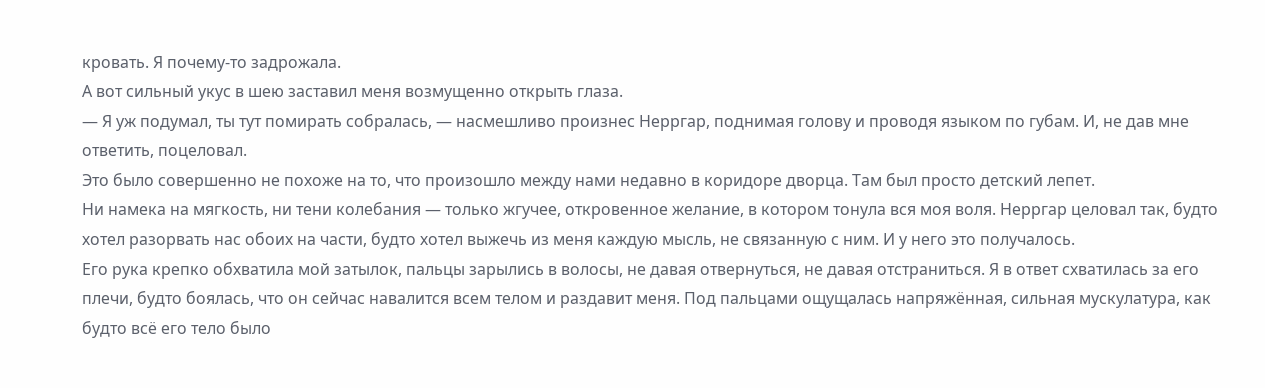кровать. Я почему-то задрожала.
А вот сильный укус в шею заставил меня возмущенно открыть глаза.
— Я уж подумал, ты тут помирать собралась, — насмешливо произнес Нерргар, поднимая голову и проводя языком по губам. И, не дав мне ответить, поцеловал.
Это было совершенно не похоже на то, что произошло между нами недавно в коридоре дворца. Там был просто детский лепет.
Ни намека на мягкость, ни тени колебания — только жгучее, откровенное желание, в котором тонула вся моя воля. Нерргар целовал так, будто хотел разорвать нас обоих на части, будто хотел выжечь из меня каждую мысль, не связанную с ним. И у него это получалось.
Его рука крепко обхватила мой затылок, пальцы зарылись в волосы, не давая отвернуться, не давая отстраниться. Я в ответ схватилась за его плечи, будто боялась, что он сейчас навалится всем телом и раздавит меня. Под пальцами ощущалась напряжённая, сильная мускулатура, как будто всё его тело было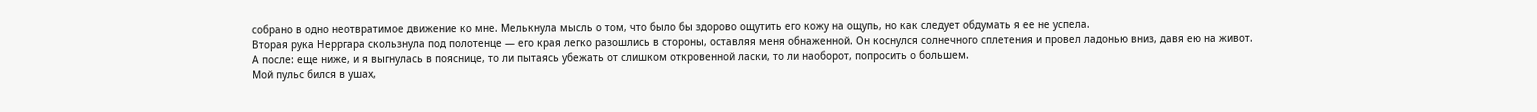собрано в одно неотвратимое движение ко мне. Мелькнула мысль о том, что было бы здорово ощутить его кожу на ощупь, но как следует обдумать я ее не успела.
Вторая рука Нерргара скользнула под полотенце — его края легко разошлись в стороны, оставляя меня обнаженной. Он коснулся солнечного сплетения и провел ладонью вниз, давя ею на живот. А после: еще ниже, и я выгнулась в пояснице, то ли пытаясь убежать от слишком откровенной ласки, то ли наоборот, попросить о большем.
Мой пульс бился в ушах,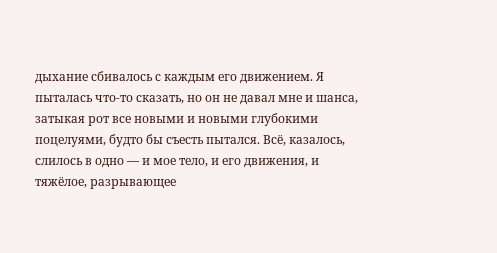дыхание сбивалось с каждым его движением. Я пыталась что-то сказать, но он не давал мне и шанса, затыкая рот все новыми и новыми глубокими поцелуями, будто бы съесть пытался. Всё, казалось, слилось в одно — и мое тело, и его движения, и тяжёлое, разрывающее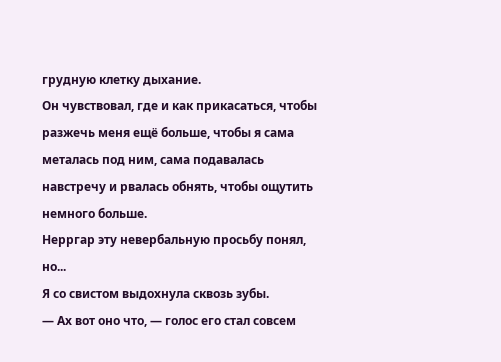грудную клетку дыхание.
Он чувствовал, где и как прикасаться, чтобы разжечь меня ещё больше, чтобы я сама металась под ним, сама подавалась навстречу и рвалась обнять, чтобы ощутить немного больше.
Нерргар эту невербальную просьбу понял, но...
Я со свистом выдохнула сквозь зубы.
— Ах вот оно что, — голос его стал совсем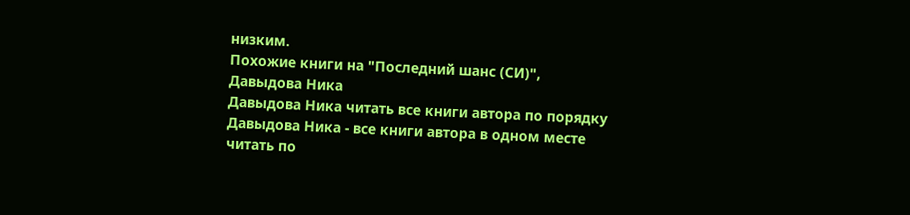низким.
Похожие книги на "Последний шанс (СИ)", Давыдова Ника
Давыдова Ника читать все книги автора по порядку
Давыдова Ника - все книги автора в одном месте читать по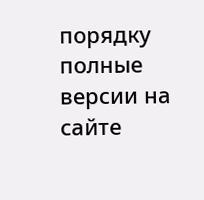порядку полные версии на сайте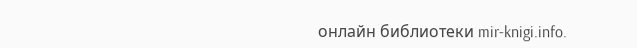онлайн библиотеки mir-knigi.info.